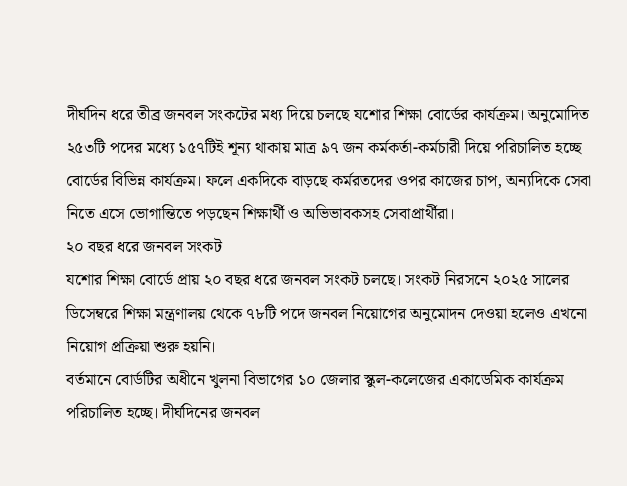দীর্ঘদিন ধরে তীব্র জনবল সংকটের মধ্য দিয়ে চলছে যশোর শিক্ষা বোর্ডের কার্যক্রম। অনুমোদিত ২৫৩টি পদের মধ্যে ১৫৭টিই শূন্য থাকায় মাত্র ৯৭ জন কর্মকর্তা-কর্মচারী দিয়ে পরিচালিত হচ্ছে বোর্ডের বিভিন্ন কার্যক্রম। ফলে একদিকে বাড়ছে কর্মরতদের ওপর কাজের চাপ, অন্যদিকে সেবা নিতে এসে ভোগান্তিতে পড়ছেন শিক্ষার্থী ও অভিভাবকসহ সেবাপ্রার্থীরা।
২০ বছর ধরে জনবল সংকট
যশোর শিক্ষা বোর্ডে প্রায় ২০ বছর ধরে জনবল সংকট চলছে। সংকট নিরসনে ২০২৫ সালের ডিসেম্বরে শিক্ষা মন্ত্রণালয় থেকে ৭৮টি পদে জনবল নিয়োগের অনুমোদন দেওয়া হলেও এখনো নিয়োগ প্রক্রিয়া শুরু হয়নি।
বর্তমানে বোর্ডটির অধীনে খুলনা বিভাগের ১০ জেলার স্কুল-কলেজের একাডেমিক কার্যক্রম পরিচালিত হচ্ছে। দীর্ঘদিনের জনবল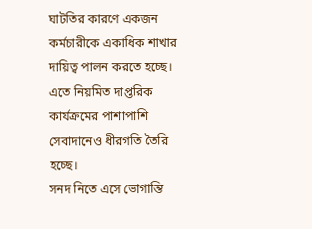ঘাটতির কারণে একজন কর্মচারীকে একাধিক শাখার দায়িত্ব পালন করতে হচ্ছে। এতে নিয়মিত দাপ্তরিক কার্যক্রমের পাশাপাশি সেবাদানেও ধীরগতি তৈরি হচ্ছে।
সনদ নিতে এসে ভোগান্তি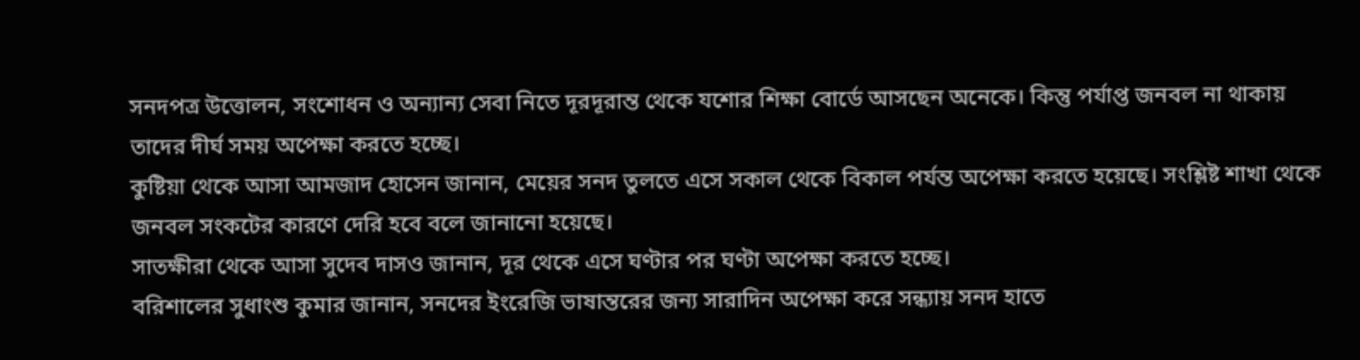সনদপত্র উত্তোলন, সংশোধন ও অন্যান্য সেবা নিতে দূরদূরান্ত থেকে যশোর শিক্ষা বোর্ডে আসছেন অনেকে। কিন্তু পর্যাপ্ত জনবল না থাকায় তাদের দীর্ঘ সময় অপেক্ষা করতে হচ্ছে।
কুষ্টিয়া থেকে আসা আমজাদ হোসেন জানান, মেয়ের সনদ তুলতে এসে সকাল থেকে বিকাল পর্যন্ত অপেক্ষা করতে হয়েছে। সংশ্লিষ্ট শাখা থেকে জনবল সংকটের কারণে দেরি হবে বলে জানানো হয়েছে।
সাতক্ষীরা থেকে আসা সুদেব দাসও জানান, দূর থেকে এসে ঘণ্টার পর ঘণ্টা অপেক্ষা করতে হচ্ছে।
বরিশালের সুধাংশু কুমার জানান, সনদের ইংরেজি ভাষান্তরের জন্য সারাদিন অপেক্ষা করে সন্ধ্যায় সনদ হাতে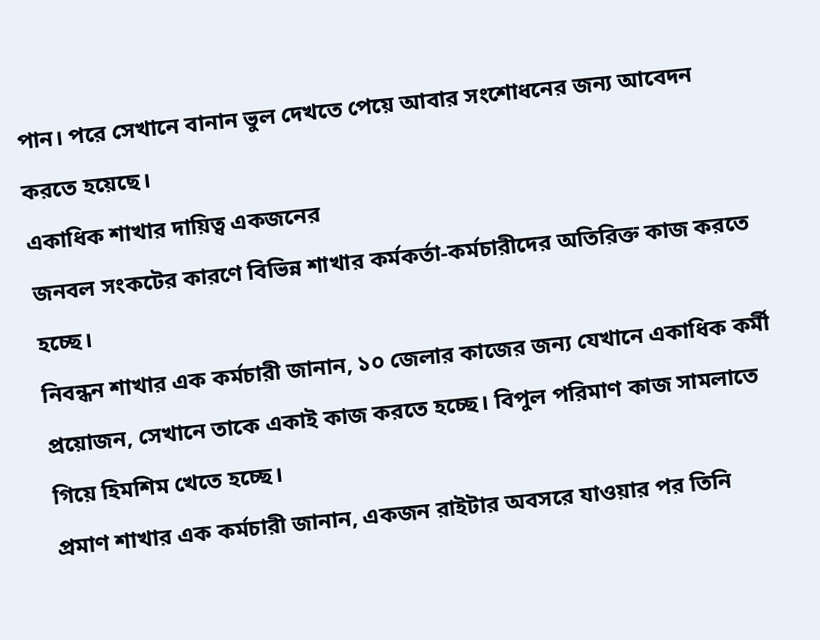পান। পরে সেখানে বানান ভুল দেখতে পেয়ে আবার সংশোধনের জন্য আবেদন করতে হয়েছে।
একাধিক শাখার দায়িত্ব একজনের
জনবল সংকটের কারণে বিভিন্ন শাখার কর্মকর্তা-কর্মচারীদের অতিরিক্ত কাজ করতে হচ্ছে।
নিবন্ধন শাখার এক কর্মচারী জানান, ১০ জেলার কাজের জন্য যেখানে একাধিক কর্মী প্রয়োজন, সেখানে তাকে একাই কাজ করতে হচ্ছে। বিপুল পরিমাণ কাজ সামলাতে গিয়ে হিমশিম খেতে হচ্ছে।
প্রমাণ শাখার এক কর্মচারী জানান, একজন রাইটার অবসরে যাওয়ার পর তিনি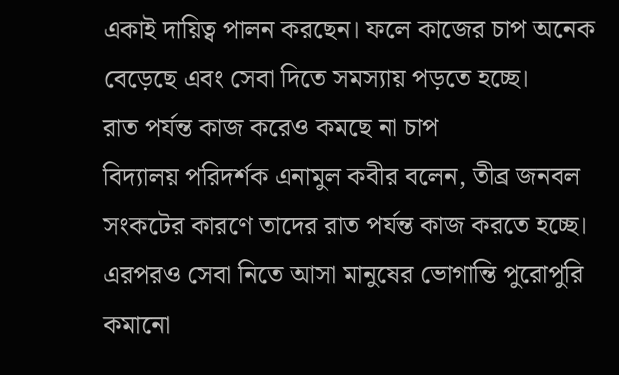একাই দায়িত্ব পালন করছেন। ফলে কাজের চাপ অনেক বেড়েছে এবং সেবা দিতে সমস্যায় পড়তে হচ্ছে।
রাত পর্যন্ত কাজ করেও কমছে না চাপ
বিদ্যালয় পরিদর্শক এনামুল কবীর বলেন, তীব্র জনবল সংকটের কারণে তাদের রাত পর্যন্ত কাজ করতে হচ্ছে। এরপরও সেবা নিতে আসা মানুষের ভোগান্তি পুরোপুরি কমানো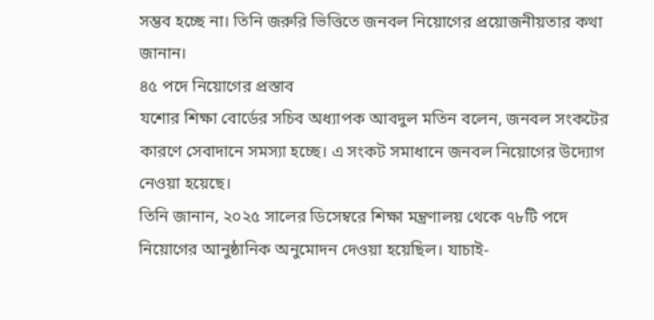সম্ভব হচ্ছে না। তিনি জরুরি ভিত্তিতে জনবল নিয়োগের প্রয়োজনীয়তার কথা জানান।
৪৫ পদে নিয়োগের প্রস্তাব
যশোর শিক্ষা বোর্ডের সচিব অধ্যাপক আবদুল মতিন বলেন, জনবল সংকটের কারণে সেবাদানে সমস্যা হচ্ছে। এ সংকট সমাধানে জনবল নিয়োগের উদ্যোগ নেওয়া হয়েছে।
তিনি জানান, ২০২৫ সালের ডিসেম্বরে শিক্ষা মন্ত্রণালয় থেকে ৭৮টি পদে নিয়োগের আনুষ্ঠানিক অনুমোদন দেওয়া হয়েছিল। যাচাই-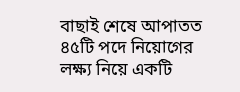বাছাই শেষে আপাতত ৪৫টি পদে নিয়োগের লক্ষ্য নিয়ে একটি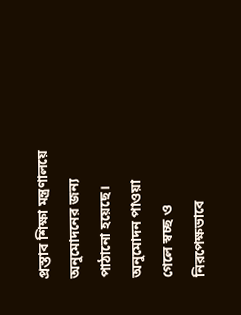প্রস্তাব শিক্ষা মন্ত্রণালয়ে অনুমোদনের জন্য পাঠানো হয়েছে।
অনুমোদন পাওয়া গেলে স্বচ্ছ ও নিরপেক্ষভাবে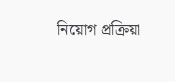নিয়োগ প্রক্রিয়া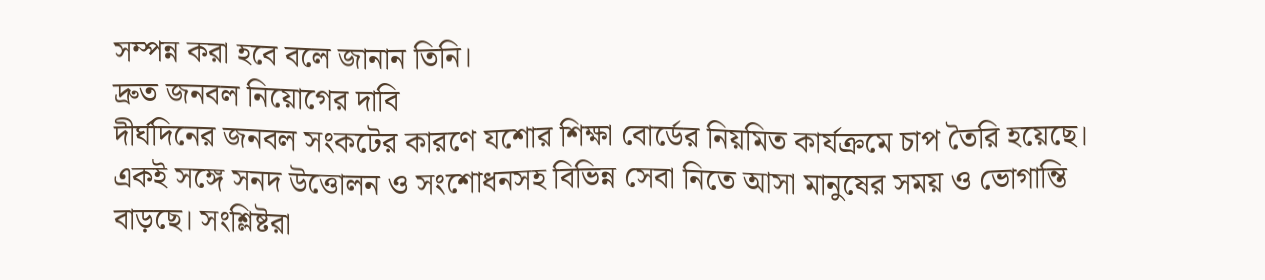সম্পন্ন করা হবে বলে জানান তিনি।
দ্রুত জনবল নিয়োগের দাবি
দীর্ঘদিনের জনবল সংকটের কারণে যশোর শিক্ষা বোর্ডের নিয়মিত কার্যক্রমে চাপ তৈরি হয়েছে। একই সঙ্গে সনদ উত্তোলন ও সংশোধনসহ বিভিন্ন সেবা নিতে আসা মানুষের সময় ও ভোগান্তি বাড়ছে। সংশ্লিষ্টরা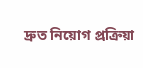দ্রুত নিয়োগ প্রক্রিয়া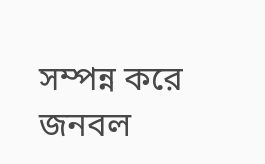সম্পন্ন করে জনবল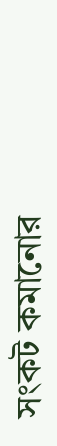সংকট কমানোর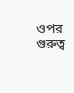ওপর গুরুত্ব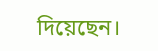দিয়েছেন।